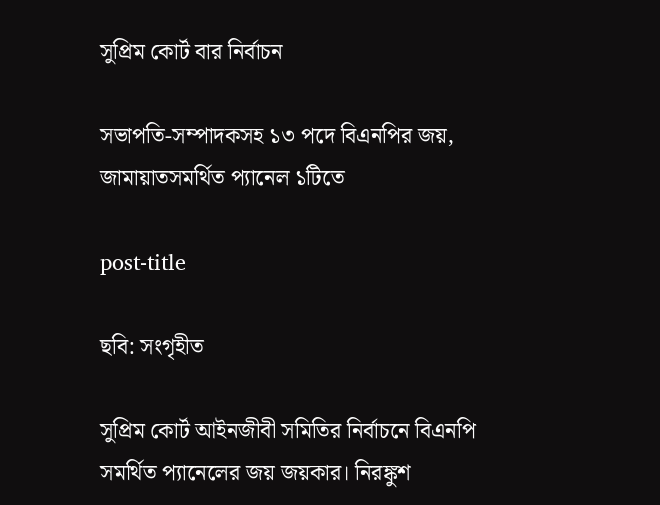সুপ্রিম কোর্ট বার নির্বাচন

সভাপতি-সম্পাদকসহ ১৩ পদে বিএনপির জয়, জামায়াতসমর্থিত প্যানেল ১টিতে

post-title

ছবি: সংগৃহীত

সুপ্রিম কোর্ট আইনজীবী সমিতির নির্বাচনে বিএনপি সমর্থিত প্যানেলের জয় জয়কার। নিরঙ্কুশ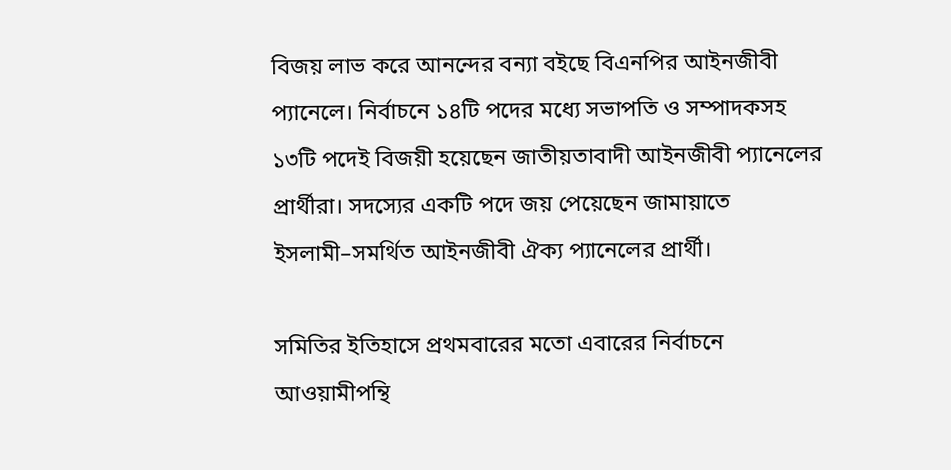বিজয় লাভ করে আনন্দের বন্যা বইছে বিএনপির আইনজীবী প্যানেলে। নির্বাচনে ১৪টি পদের মধ্যে সভাপতি ও সম্পাদকসহ ১৩টি পদেই বিজয়ী হয়েছেন জাতীয়তাবাদী আইনজীবী প্যানেলের প্রার্থীরা। সদস্যের একটি পদে জয় পেয়েছেন জামায়াতে ইসলামী–সমর্থিত আইনজীবী ঐক্য প্যানেলের প্রার্থী।

সমিতির ইতিহাসে প্রথমবারের মতো এবারের নির্বাচনে আওয়ামীপন্থি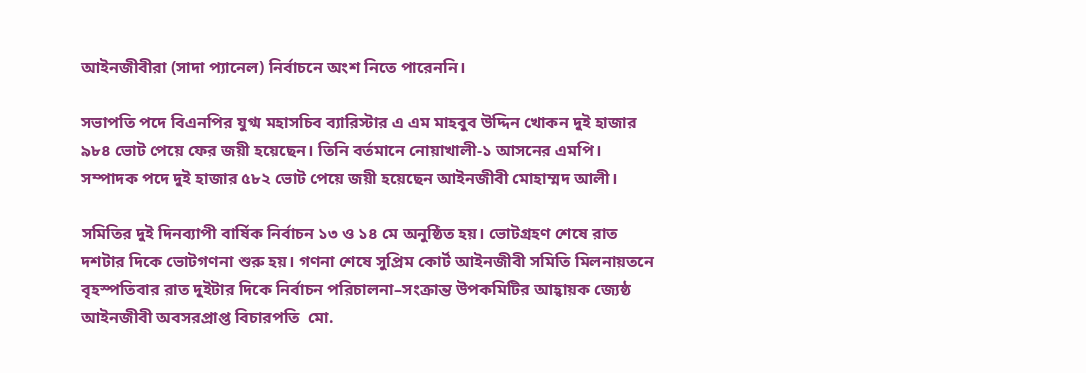আইনজীবীরা (সাদা প্যানেল) নির্বাচনে অংশ নিতে পারেননি।

সভাপতি পদে বিএনপির যুগ্ম মহাসচিব ব্যারিস্টার এ এম মাহবুব উদ্দিন খোকন দুই হাজার ৯৮৪ ভোট পেয়ে ফের জয়ী হয়েছেন। তিনি বর্তমানে নোয়াখালী-১ আসনের এমপি। সম্পাদক পদে দুই হাজার ৫৮২ ভোট পেয়ে জয়ী হয়েছেন আইনজীবী মোহাম্মদ আলী।

সমিতির দুই দিনব্যাপী বার্ষিক নির্বাচন ১৩ ও ১৪ মে অনুষ্ঠিত হয়। ভোটগ্রহণ শেষে রাত দশটার দিকে ভোটগণনা শুরু হয়। গণনা শেষে সুপ্রিম কোর্ট আইনজীবী সমিতি মিলনায়তনে বৃহস্পতিবার রাত দুইটার দিকে নির্বাচন পরিচালনা–সংক্রান্ত উপকমিটির আহ্বায়ক জ্যেষ্ঠ আইনজীবী অবসরপ্রাপ্ত বিচারপতি  মো.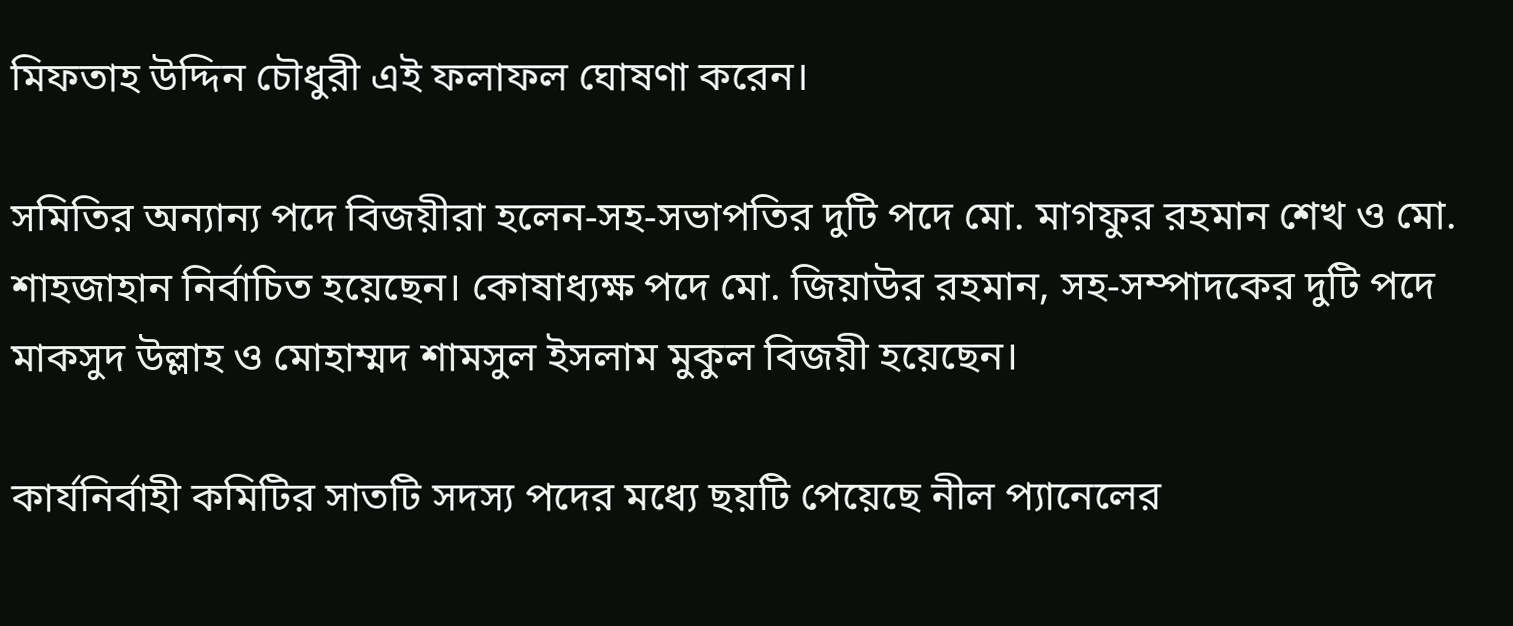মিফতাহ উদ্দিন চৌধুরী এই ফলাফল ঘোষণা করেন।

সমিতির অন্যান্য পদে বিজয়ীরা হলেন-সহ-সভাপতির দুটি পদে মো. মাগফুর রহমান শেখ ও মো. শাহজাহান নির্বাচিত হয়েছেন। কোষাধ্যক্ষ পদে মো. জিয়াউর রহমান, সহ-সম্পাদকের দুটি পদে মাকসুদ উল্লাহ ও মোহাম্মদ শামসুল ইসলাম মুকুল বিজয়ী হয়েছেন।

কার্যনির্বাহী কমিটির সাতটি সদস্য পদের মধ্যে ছয়টি পেয়েছে নীল প্যানেলের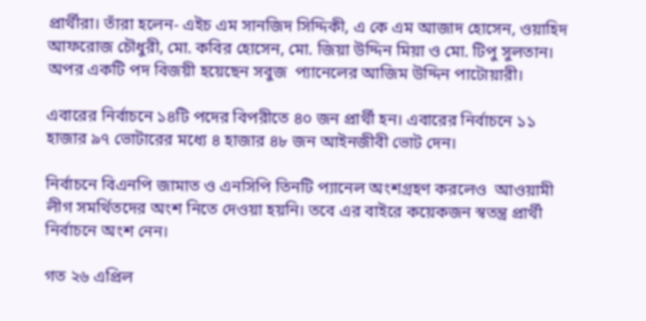প্রার্থীরা। তাঁরা হলেন- এইচ এম সানজিদ সিদ্দিকী, এ কে এম আজাদ হোসেন, ওয়াহিদ আফরোজ চৌধুরী, মো. কবির হোসেন, মো. জিয়া উদ্দিন মিয়া ও মো. টিপু সুলতান।  অপর একটি পদ বিজয়ী হয়েছেন সবুজ  প্যানেলের আজিম উদ্দিন পাটোয়ারী।

এবারের নির্বাচনে ১৪টি পদের বিপরীতে ৪০ জন প্রার্থী হন। এবারের নির্বাচনে ১১ হাজার ৯৭ ভোটারের মধ্যে ৪ হাজার ৪৮ জন আইনজীবী ভোট দেন।

নির্বাচনে বিএনপি জামাত ও এনসিপি তিনটি প্যানেল অংশগ্রহণ করলেও  আওয়ামী লীগ সমর্থিতদের অংশ নিতে দেওয়া হয়নি। তবে এর বাইরে কয়েকজন স্বতন্ত্র প্রার্থী নির্বাচনে অংশ নেন।

গত ২৬ এপ্রিল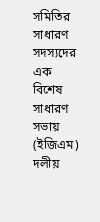সমিতির সাধারণ সদস্যদের এক বিশেষ সাধারণ সভায় (ইজিএম) দলীয়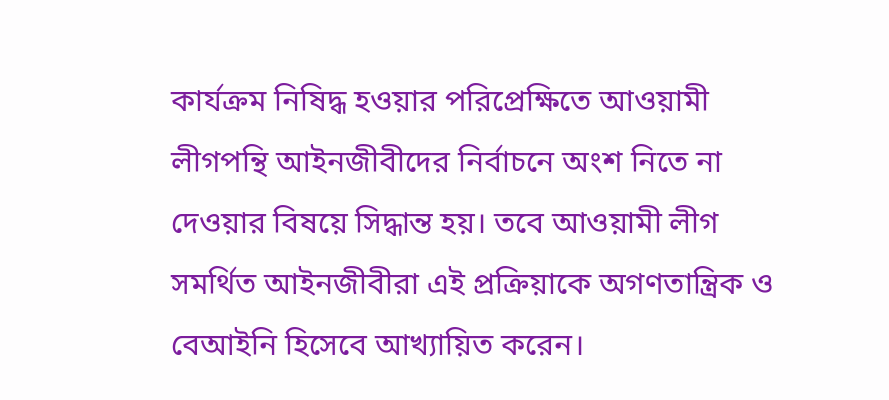কার্যক্রম নিষিদ্ধ হওয়ার পরিপ্রেক্ষিতে আওয়ামী লীগপন্থি আইনজীবীদের নির্বাচনে অংশ নিতে না দেওয়ার বিষয়ে সিদ্ধান্ত হয়। তবে আওয়ামী লীগ সমর্থিত আইনজীবীরা এই প্রক্রিয়াকে অগণতান্ত্রিক ও বেআইনি হিসেবে আখ্যায়িত করেন।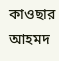কাওছার আহমদ